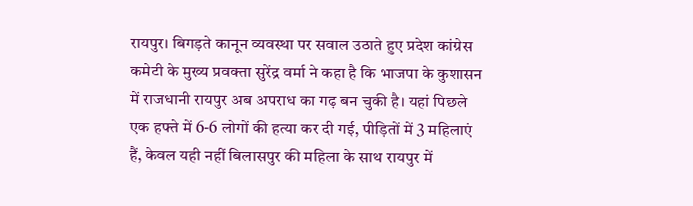रायपुर। बिगड़ते कानून व्यवस्था पर सवाल उठाते हुए प्रदेश कांग्रेस कमेटी के मुख्य प्रवक्ता सुरेंद्र वर्मा ने कहा है कि भाजपा के कुशासन में राजधानी रायपुर अब अपराध का गढ़ बन चुकी है। यहां पिछले एक हफ्ते में 6-6 लोगों की हत्या कर दी गई, पीड़ितों में 3 महिलाएं हैं, केवल यही नहीं बिलासपुर की महिला के साथ रायपुर में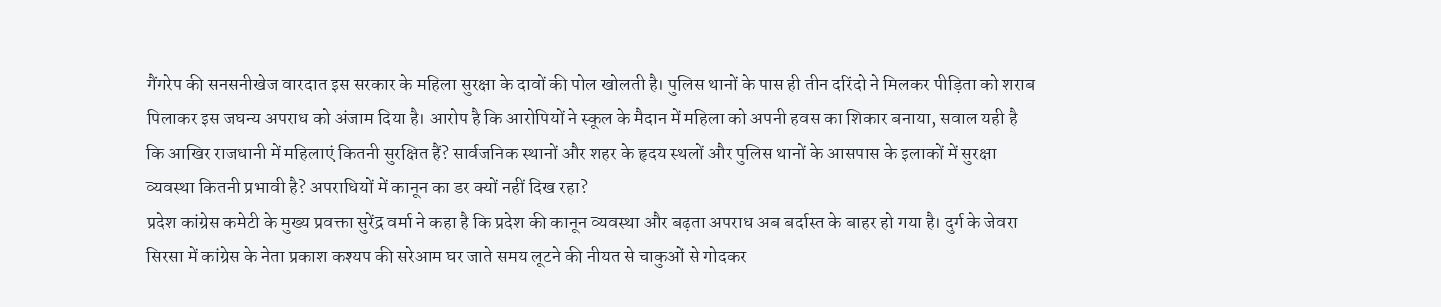गैंगरेप की सनसनीखेज वारदात इस सरकार के महिला सुरक्षा के दावों की पोल खोलती है। पुलिस थानों के पास ही तीन दरिंदो ने मिलकर पीड़िता को शराब पिलाकर इस जघन्य अपराध को अंजाम दिया है। आरोप है कि आरोपियों ने स्कूल के मैदान में महिला को अपनी हवस का शिकार बनाया, सवाल यही है कि आखिर राजधानी में महिलाएं कितनी सुरक्षित हैं? सार्वजनिक स्थानों और शहर के हृदय स्थलों और पुलिस थानों के आसपास के इलाकों में सुरक्षा व्यवस्था कितनी प्रभावी है? अपराधियों में कानून का डर क्यों नहीं दिख रहा?
प्रदेश कांग्रेस कमेटी के मुख्य प्रवक्ता सुरेंद्र वर्मा ने कहा है कि प्रदेश की कानून व्यवस्था और बढ़ता अपराध अब बर्दास्त के बाहर हो गया है। दुर्ग के जेवरा सिरसा में कांग्रेस के नेता प्रकाश कश्यप की सरेआम घर जाते समय लूटने की नीयत से चाकुओं से गोदकर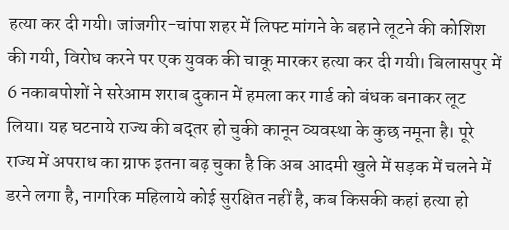हत्या कर दी गयी। जांजगीर-चांपा शहर में लिफ्ट मांगने के बहाने लूटने की कोशिश की गयी, विरोध करने पर एक युवक की चाकू मारकर हत्या कर दी गयी। बिलासपुर में 6 नकाबपोशों ने सरेआम शराब दुकान में हमला कर गार्ड को बंधक बनाकर लूट लिया। यह घटनाये राज्य की बद्तर हो चुकी कानून व्यवस्था के कुछ नमूना है। पूरे राज्य में अपराध का ग्राफ इतना बढ़ चुका है कि अब आदमी खुले में सड़क में चलने में डरने लगा है, नागरिक महिलाये कोई सुरक्षित नहीं है, कब किसकी कहां हत्या हो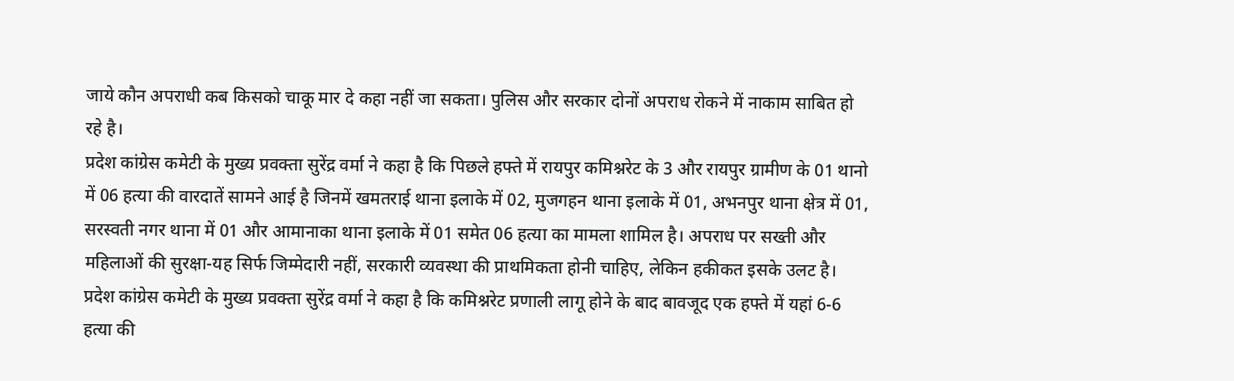जाये कौन अपराधी कब किसको चाकू मार दे कहा नहीं जा सकता। पुलिस और सरकार दोनों अपराध रोकने में नाकाम साबित हो रहे है।
प्रदेश कांग्रेस कमेटी के मुख्य प्रवक्ता सुरेंद्र वर्मा ने कहा है कि पिछले हफ्ते में रायपुर कमिश्नरेट के 3 और रायपुर ग्रामीण के 01 थानो में 06 हत्या की वारदातें सामने आई है जिनमें खमतराई थाना इलाके में 02, मुजगहन थाना इलाके में 01, अभनपुर थाना क्षेत्र में 01, सरस्वती नगर थाना में 01 और आमानाका थाना इलाके में 01 समेत 06 हत्या का मामला शामिल है। अपराध पर सख्ती और महिलाओं की सुरक्षा-यह सिर्फ जिम्मेदारी नहीं, सरकारी व्यवस्था की प्राथमिकता होनी चाहिए, लेकिन हकीकत इसके उलट है।
प्रदेश कांग्रेस कमेटी के मुख्य प्रवक्ता सुरेंद्र वर्मा ने कहा है कि कमिश्नरेट प्रणाली लागू होने के बाद बावजूद एक हफ्ते में यहां 6-6 हत्या की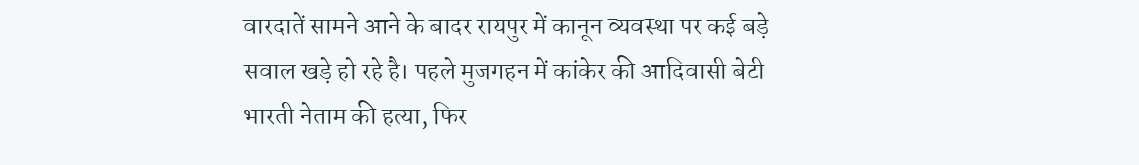वारदातें सामने आने के बादर रायपुर में कानून व्यवस्था पर कई बड़े सवाल खड़े हो रहे है। पहले मुजगहन में कांकेर की आदिवासी बेटी भारती नेताम की हत्या, फिर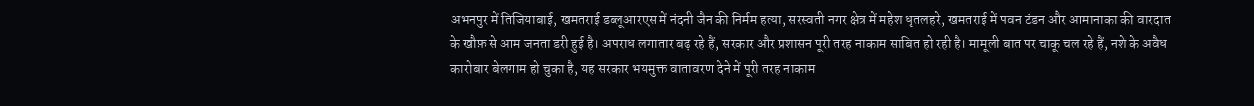अभनपुर में तिजियाबाई, खमतराई डब्लूआरएस में नंदनी जैन की निर्मम हत्या, सरस्वती नगर क्षेत्र में महेश धृतलहरे, खमतराई में पवन टंडन और आमानाका की वारदात के खौफ़ से आम जनता डरी हुई है। अपराध लगातार बढ़ रहे हैं, सरकार और प्रशासन पूरी तरह नाकाम साबित हो रही है। मामूली बात पर चाकू चल रहे हैं, नशे के अवैध कारोबार बेलगाम हो चुका है, यह सरकार भयमुक्त वातावरण देने में पूरी तरह नाकाम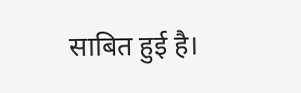साबित हुई है।